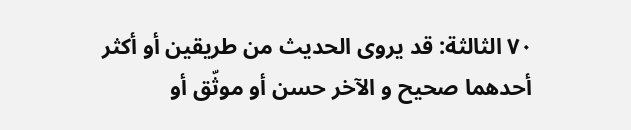٧٠ الثالثة: قد يروى الحديث من طريقين أو أكثر أحدهما صحيح و الآخر حسن أو موثّق أو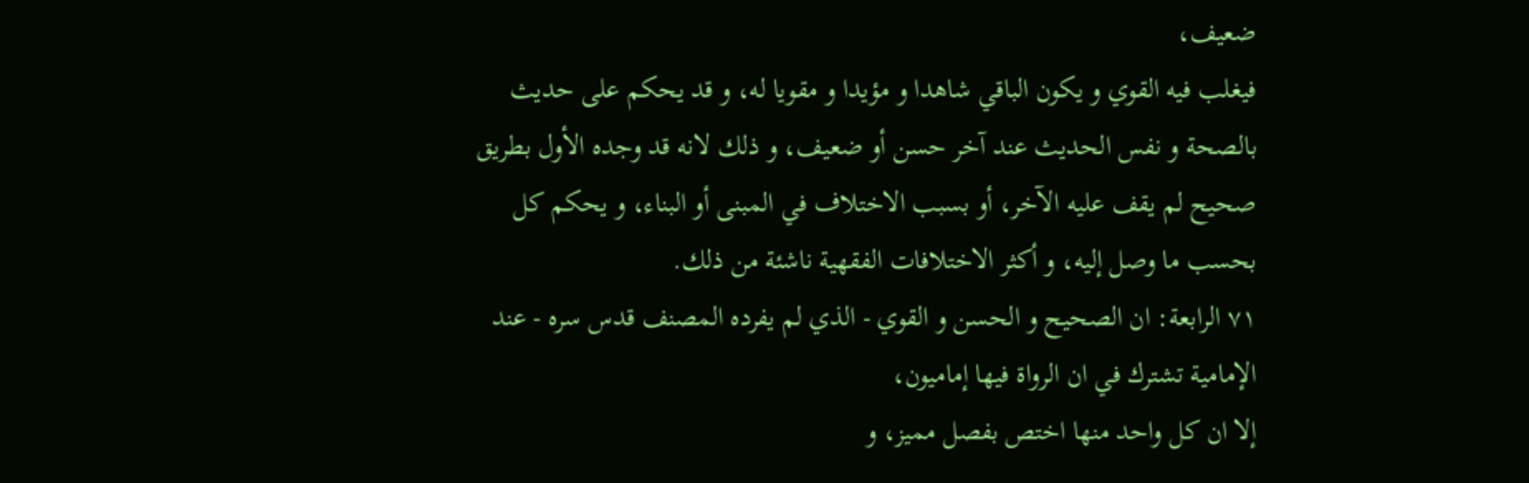ضعيف،
فيغلب فيه القوي و يكون الباقي شاهدا و مؤيدا و مقويا له، و قد يحكم على حديث بالصحة و نفس الحديث عند آخر حسن أو ضعيف، و ذلك لانه قد وجده الأول بطريق صحيح لم يقف عليه الآخر، أو بسبب الاختلاف في المبنى أو البناء، و يحكم كل بحسب ما وصل إليه، و أكثر الاختلافات الفقهية ناشئة من ذلك.
٧١ الرابعة: ان الصحيح و الحسن و القوي - الذي لم يفرده المصنف قدس سره - عند الإمامية تشترك في ان الرواة فيها إماميون،
إلا ان كل واحد منها اختص بفصل مميز، و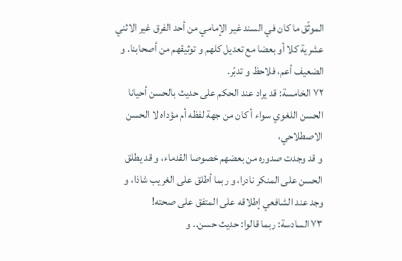الموثّق ما كان في السند غير الإمامي من أحد الفرق غير الاثني عشرية كلا أو بعضا مع تعديل كلهم و توثيقهم من أصحابنا. و الضعيف أعم، فلاحظ و تدبّر.
٧٢ الخامسة: قد يراد عند الحكم على حديث بالحسن أحيانا الحسن اللغوي سواء أ كان من جهة لفظه أم مؤداه لا الحسن الاصطلاحي،
و قد وجدت صدوره من بعضهم خصوصا القدماء، و قد يطلق الحسن على المنكر نادرا، و ربما أطلق على الغريب شاذا، و وجد عند الشافعي إطلاقه على المتفق على صحته!
٧٣ السادسة: ربما قالوا: حديث حسن.. و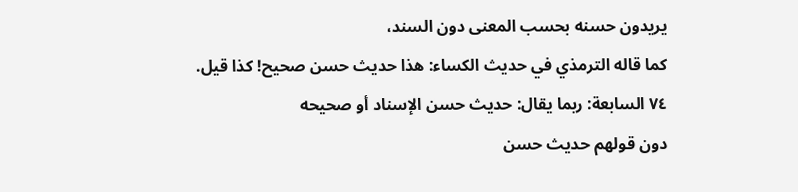يريدون حسنه بحسب المعنى دون السند،
كما قاله الترمذي في حديث الكساء: هذا حديث حسن صحيح! كذا قيل.
٧٤ السابعة: ربما يقال: حديث حسن الإسناد أو صحيحه
دون قولهم حديث حسن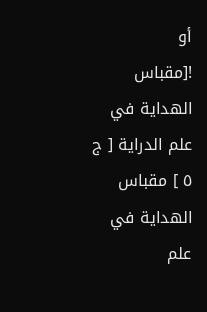أو
![مقباس الهداية في علم الدراية [ ج ٥ ] مقباس الهداية في علم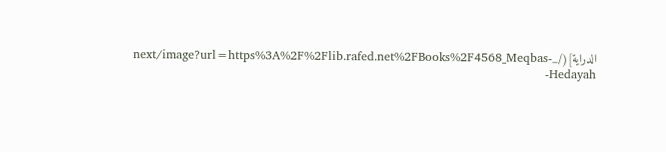الدراية](/_next/image?url=https%3A%2F%2Flib.rafed.net%2FBooks%2F4568_Meqbas-Hedayah-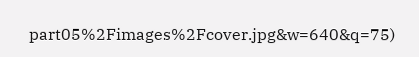part05%2Fimages%2Fcover.jpg&w=640&q=75)